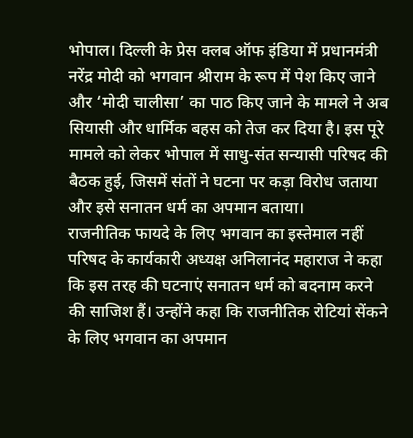भोपाल। दिल्ली के प्रेस क्लब ऑफ इंडिया में प्रधानमंत्री नरेंद्र मोदी को भगवान श्रीराम के रूप में पेश किए जाने और ‘मोदी चालीसा’ का पाठ किए जाने के मामले ने अब सियासी और धार्मिक बहस को तेज कर दिया है। इस पूरे मामले को लेकर भोपाल में साधु-संत सन्यासी परिषद की बैठक हुई, जिसमें संतों ने घटना पर कड़ा विरोध जताया और इसे सनातन धर्म का अपमान बताया।
राजनीतिक फायदे के लिए भगवान का इस्तेमाल नहीं
परिषद के कार्यकारी अध्यक्ष अनिलानंद महाराज ने कहा कि इस तरह की घटनाएं सनातन धर्म को बदनाम करने की साजिश हैं। उन्होंने कहा कि राजनीतिक रोटियां सेंकने के लिए भगवान का अपमान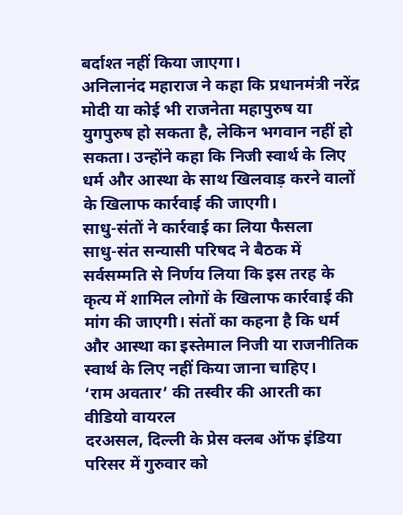बर्दाश्त नहीं किया जाएगा।
अनिलानंद महाराज ने कहा कि प्रधानमंत्री नरेंद्र मोदी या कोई भी राजनेता महापुरुष या युगपुरुष हो सकता है, लेकिन भगवान नहीं हो सकता। उन्होंने कहा कि निजी स्वार्थ के लिए धर्म और आस्था के साथ खिलवाड़ करने वालों के खिलाफ कार्रवाई की जाएगी।
साधु-संतों ने कार्रवाई का लिया फैसला
साधु-संत सन्यासी परिषद ने बैठक में सर्वसम्मति से निर्णय लिया कि इस तरह के कृत्य में शामिल लोगों के खिलाफ कार्रवाई की मांग की जाएगी। संतों का कहना है कि धर्म और आस्था का इस्तेमाल निजी या राजनीतिक स्वार्थ के लिए नहीं किया जाना चाहिए।
‘राम अवतार’ की तस्वीर की आरती का वीडियो वायरल
दरअसल, दिल्ली के प्रेस क्लब ऑफ इंडिया परिसर में गुरुवार को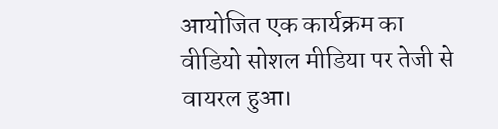आयोजित एक कार्यक्रम का वीडियो सोशल मीडिया पर तेजी से वायरल हुआ।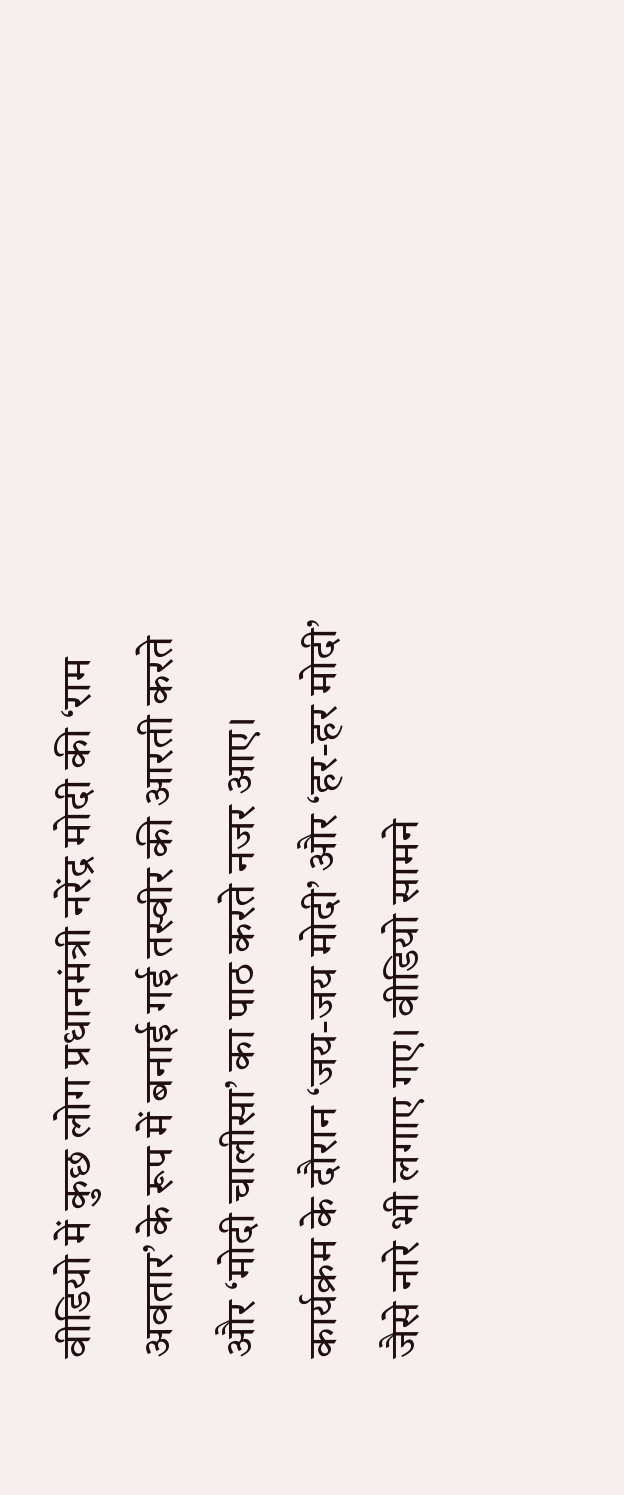वीडियो में कुछ लोग प्रधानमंत्री नरेंद्र मोदी की ‘राम अवतार’ के रूप में बनाई गई तस्वीर की आरती करते और ‘मोदी चालीसा’ का पाठ करते नजर आए।
कार्यक्रम के दौरान ‘जय-जय मोदी’ और ‘हर-हर मोदी’ जैसे नारे भी लगाए गए। वीडियो सामने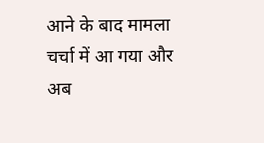आने के बाद मामला चर्चा में आ गया और अब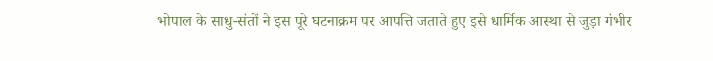भोपाल के साधु-संतों ने इस पूरे घटनाक्रम पर आपत्ति जताते हुए इसे धार्मिक आस्था से जुड़ा गंभीर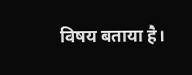विषय बताया है।